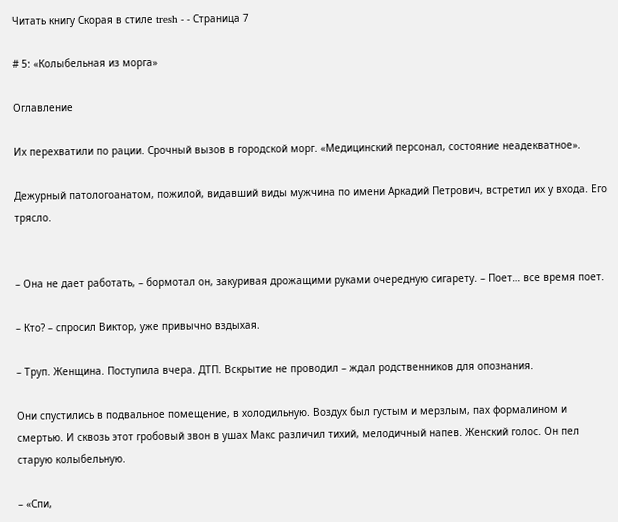Читать книгу Скорая в стиле tresh - - Страница 7

# 5: «Колыбельная из морга»

Оглавление

Их перехватили по рации. Срочный вызов в городской морг. «Медицинский персонал, состояние неадекватное».

Дежурный патологоанатом, пожилой, видавший виды мужчина по имени Аркадий Петрович, встретил их у входа. Его трясло.


– Она не дает работать, – бормотал он, закуривая дрожащими руками очередную сигарету. – Поет… все время поет.

– Кто? – спросил Виктор, уже привычно вздыхая.

– Труп. Женщина. Поступила вчера. ДТП. Вскрытие не проводил – ждал родственников для опознания.

Они спустились в подвальное помещение, в холодильную. Воздух был густым и мерзлым, пах формалином и смертью. И сквозь этот гробовый звон в ушах Макс различил тихий, мелодичный напев. Женский голос. Он пел старую колыбельную.

– «Спи,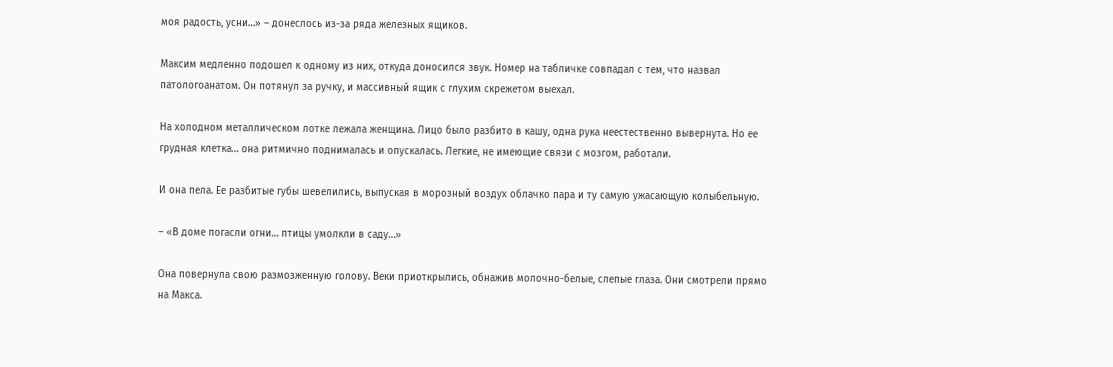моя радость, усни…» – донеслось из-за ряда железных ящиков.

Максим медленно подошел к одному из них, откуда доносился звук. Номер на табличке совпадал с тем, что назвал патологоанатом. Он потянул за ручку, и массивный ящик с глухим скрежетом выехал.

На холодном металлическом лотке лежала женщина. Лицо было разбито в кашу, одна рука неестественно вывернута. Но ее грудная клетка… она ритмично поднималась и опускалась. Легкие, не имеющие связи с мозгом, работали.

И она пела. Ее разбитые губы шевелились, выпуская в морозный воздух облачко пара и ту самую ужасающую колыбельную.

– «В доме погасли огни… птицы умолкли в саду…»

Она повернула свою размозженную голову. Веки приоткрылись, обнажив молочно-белые, слепые глаза. Они смотрели прямо на Макса.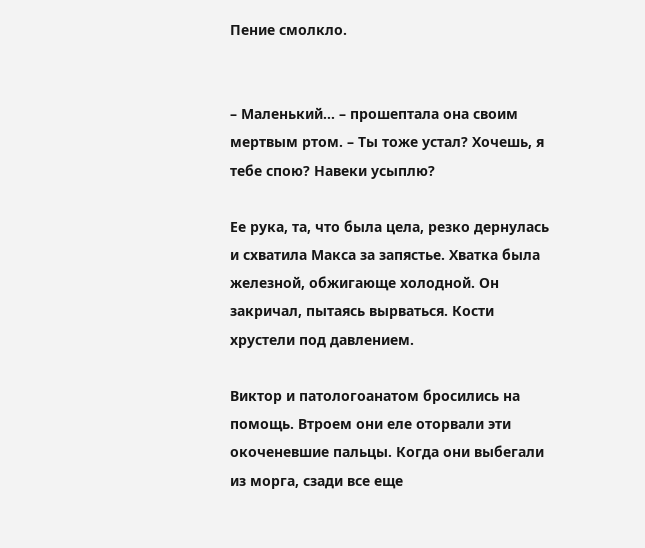Пение смолкло.


– Маленький… – прошептала она своим мертвым ртом. – Ты тоже устал? Хочешь, я тебе спою? Навеки усыплю?

Ее рука, та, что была цела, резко дернулась и схватила Макса за запястье. Хватка была железной, обжигающе холодной. Он закричал, пытаясь вырваться. Кости хрустели под давлением.

Виктор и патологоанатом бросились на помощь. Втроем они еле оторвали эти окоченевшие пальцы. Когда они выбегали из морга, сзади все еще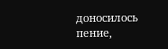доносилось пение,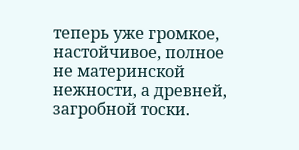теперь уже громкое, настойчивое, полное не материнской нежности, а древней, загробной тоски.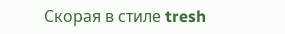Скорая в стиле tresh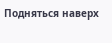Подняться наверх